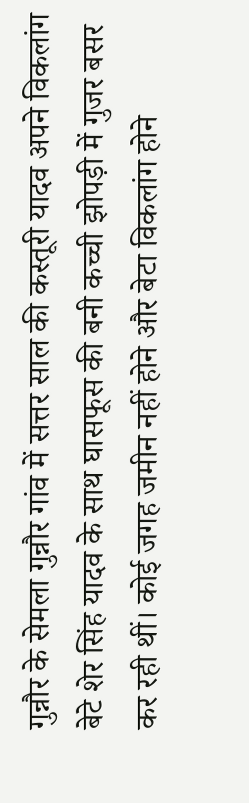गुन्नौर के सेमला गुन्नौर गांव में सत्तर साल की कस्तूरी यादव अपने विकलांग बेटे शेर सिंह यादव के साथ घासफूस की बनी कच्ची झोपड़ी में गुजर बसर कर रही थीं। कोई जगह जमीन नहीं होने और बेटा विकलांग होने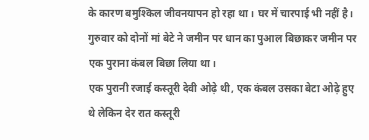के कारण बमुश्किल जीवनयापन हो रहा था। घर में चारपाई भी नहीं है। गुरुवार को दोनों मां बेटे ने जमीन पर धान का पुआल बिछाकर जमीन पर एक पुराना कंबल बिछा लिया था।
एक पुरानी रजाई कस्तूरी देवी ओढ़े थी, एक कंबल उसका बेटा ओढ़े हुए थे लेकिन देर रात कस्तूरी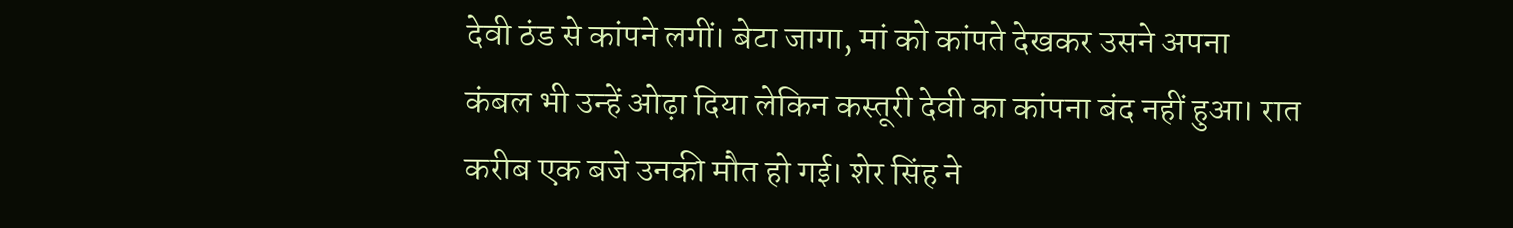देवी ठंड से कांपने लगीं। बेटा जागा, मां को कांपते देखकर उसने अपना कंबल भी उन्हें ओढ़ा दिया लेकिन कस्तूरी देवी का कांपना बंद नहीं हुआ। रात करीब एक बजे उनकी मौत हो गई। शेर सिंह ने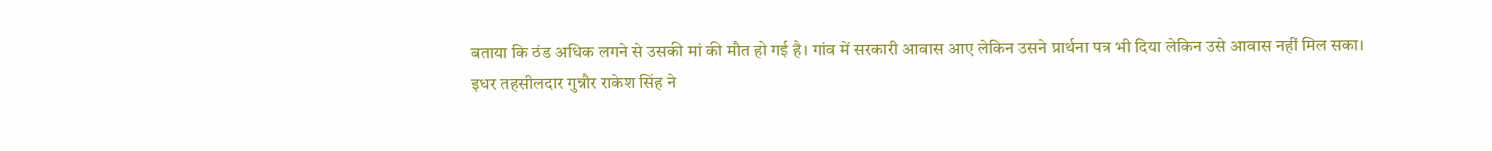बताया कि ठंड अधिक लगने से उसकी मां की मौत हो गई है। गांव में सरकारी आवास आए लेकिन उसने प्रार्थना पत्र भी दिया लेकिन उसे आवास नहीं मिल सका।
इधर तहसीलदार गुन्नौर राकेश सिंह ने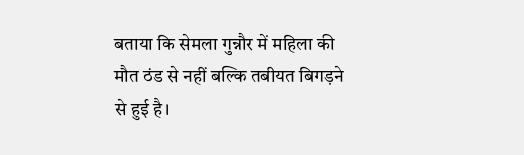बताया कि सेमला गुन्नौर में महिला की मौत ठंड से नहीं बल्कि तबीयत बिगड़ने से हुई है।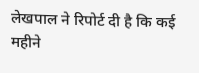लेखपाल ने रिपोर्ट दी है कि कई महीने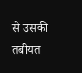से उसकी तबीयत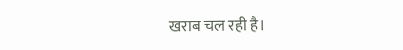खराब चल रही है।